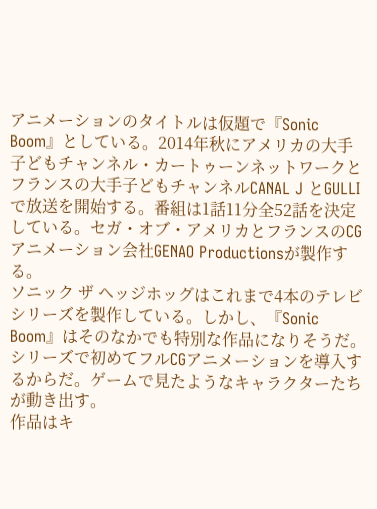アニメーションのタイトルは仮題で『Sonic Boom』としている。2014年秋にアメリカの大手子どもチャンネル・カートゥーンネットワークとフランスの大手子どもチャンネルCANAL J とGULLIで放送を開始する。番組は1話11分全52話を決定している。セガ・オブ・アメリカとフランスのCGアニメーション会社GENAO Productionsが製作する。
ソニック ザ ヘッジホッグはこれまで4本のテレビシリーズを製作している。しかし、『Sonic Boom』はそのなかでも特別な作品になりそうだ。シリーズで初めてフルCGアニメーションを導入するからだ。ゲームで見たようなキャラクターたちが動き出す。
作品はキ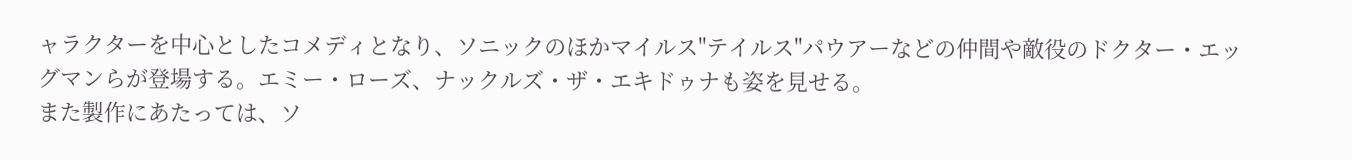ャラクターを中心としたコメディとなり、ソニックのほかマイルス"テイルス"パウアーなどの仲間や敵役のドクター・エッグマンらが登場する。エミー・ローズ、ナックルズ・ザ・エキドゥナも姿を見せる。
また製作にあたっては、ソ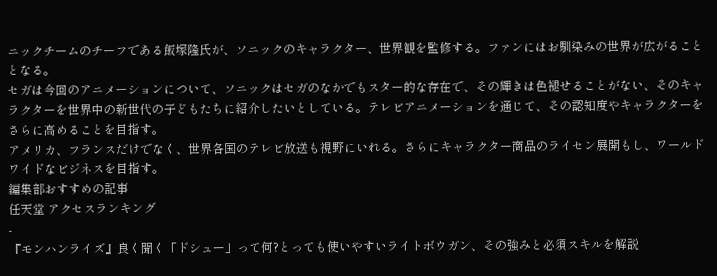ニックチームのチーフである飯塚隆氏が、ソニックのキャラクター、世界観を監修する。ファンにはお馴染みの世界が広がることとなる。
セガは今回のアニメーションについて、ソニックはセガのなかでもスター的な存在で、その輝きは色褪せることがない、そのキャラクターを世界中の新世代の子どもたちに紹介したいとしている。テレビアニメーションを通じて、その認知度やキャラクターをさらに高めることを目指す。
アメリカ、フランスだけでなく、世界各国のテレビ放送も視野にいれる。さらにキャラクター商品のライセン展開もし、ワールドワイドなビジネスを目指す。
編集部おすすめの記事
任天堂 アクセスランキング
-
『モンハンライズ』良く聞く「ドシュー」って何?とっても使いやすいライトボウガン、その強みと必須スキルを解説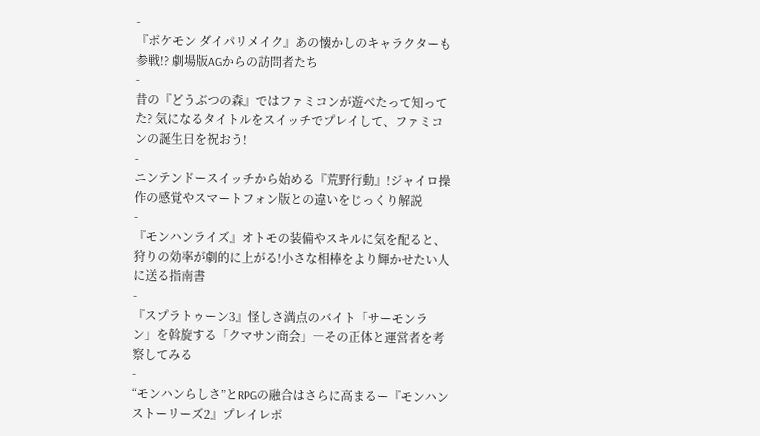-
『ポケモン ダイパリメイク』あの懐かしのキャラクターも参戦!? 劇場版AGからの訪問者たち
-
昔の『どうぶつの森』ではファミコンが遊べたって知ってた? 気になるタイトルをスイッチでプレイして、ファミコンの誕生日を祝おう!
-
ニンテンドースイッチから始める『荒野行動』!ジャイロ操作の感覚やスマートフォン版との違いをじっくり解説
-
『モンハンライズ』オトモの装備やスキルに気を配ると、狩りの効率が劇的に上がる!小さな相棒をより輝かせたい人に送る指南書
-
『スプラトゥーン3』怪しさ満点のバイト「サーモンラン」を斡旋する「クマサン商会」―その正体と運営者を考察してみる
-
“モンハンらしさ”とRPGの融合はさらに高まるー『モンハンストーリーズ2』プレイレポ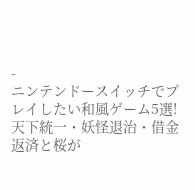-
ニンテンドースイッチでプレイしたい和風ゲーム5選!天下統一・妖怪退治・借金返済と桜が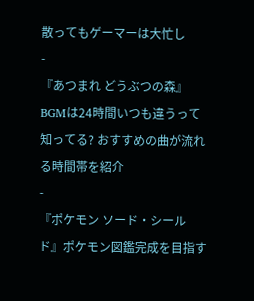散ってもゲーマーは大忙し
-
『あつまれ どうぶつの森』BGMは24時間いつも違うって知ってる? おすすめの曲が流れる時間帯を紹介
-
『ポケモン ソード・シールド』ポケモン図鑑完成を目指す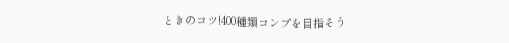ときのコツ!400種類コンプを目指そう